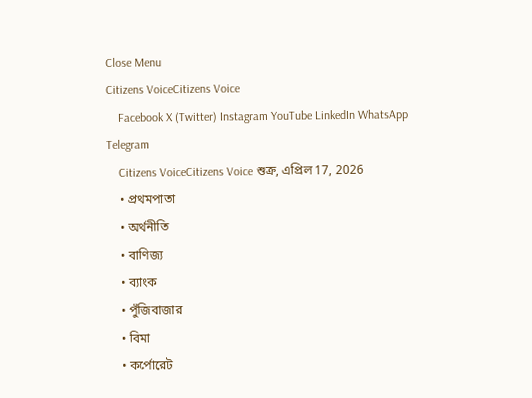Close Menu
Citizens VoiceCitizens Voice
    Facebook X (Twitter) Instagram YouTube LinkedIn WhatsApp Telegram
    Citizens VoiceCitizens Voice শুক্র, এপ্রিল 17, 2026
    • প্রথমপাতা
    • অর্থনীতি
    • বাণিজ্য
    • ব্যাংক
    • পুঁজিবাজার
    • বিমা
    • কর্পোরেট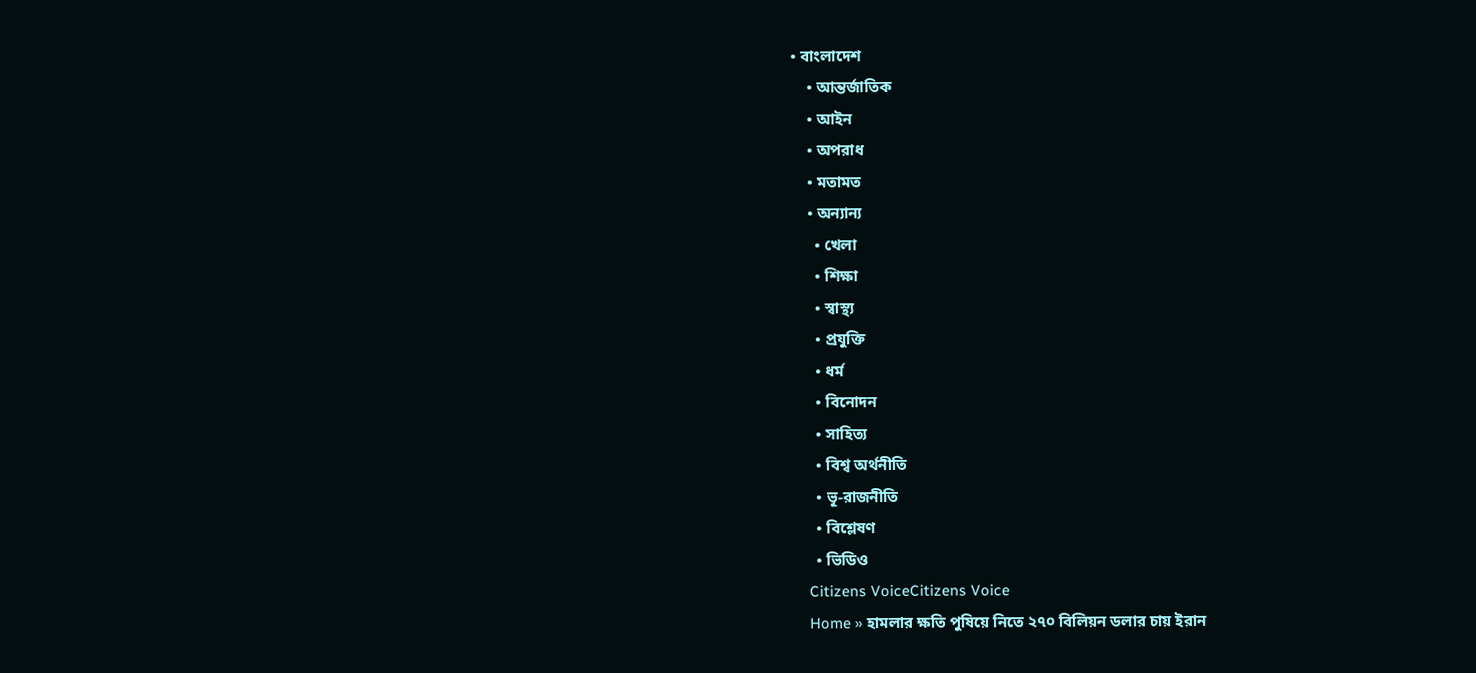• বাংলাদেশ
    • আন্তর্জাতিক
    • আইন
    • অপরাধ
    • মতামত
    • অন্যান্য
      • খেলা
      • শিক্ষা
      • স্বাস্থ্য
      • প্রযুক্তি
      • ধর্ম
      • বিনোদন
      • সাহিত্য
      • বিশ্ব অর্থনীতি
      • ভূ-রাজনীতি
      • বিশ্লেষণ
      • ভিডিও
    Citizens VoiceCitizens Voice
    Home » হামলার ক্ষতি পুষিয়ে নিতে ২৭০ বিলিয়ন ডলার চায় ইরান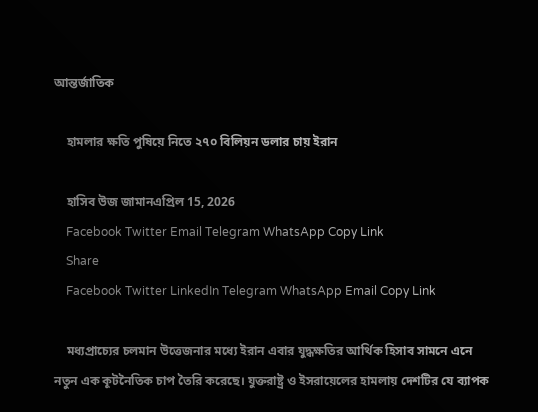আন্তর্জাতিক

    হামলার ক্ষতি পুষিয়ে নিতে ২৭০ বিলিয়ন ডলার চায় ইরান

    হাসিব উজ জামানএপ্রিল 15, 2026
    Facebook Twitter Email Telegram WhatsApp Copy Link
    Share
    Facebook Twitter LinkedIn Telegram WhatsApp Email Copy Link

    মধ্যপ্রাচ্যের চলমান উত্তেজনার মধ্যে ইরান এবার যুদ্ধক্ষতির আর্থিক হিসাব সামনে এনে নতুন এক কূটনৈতিক চাপ তৈরি করেছে। যুক্তরাষ্ট্র ও ইসরায়েলের হামলায় দেশটির যে ব্যাপক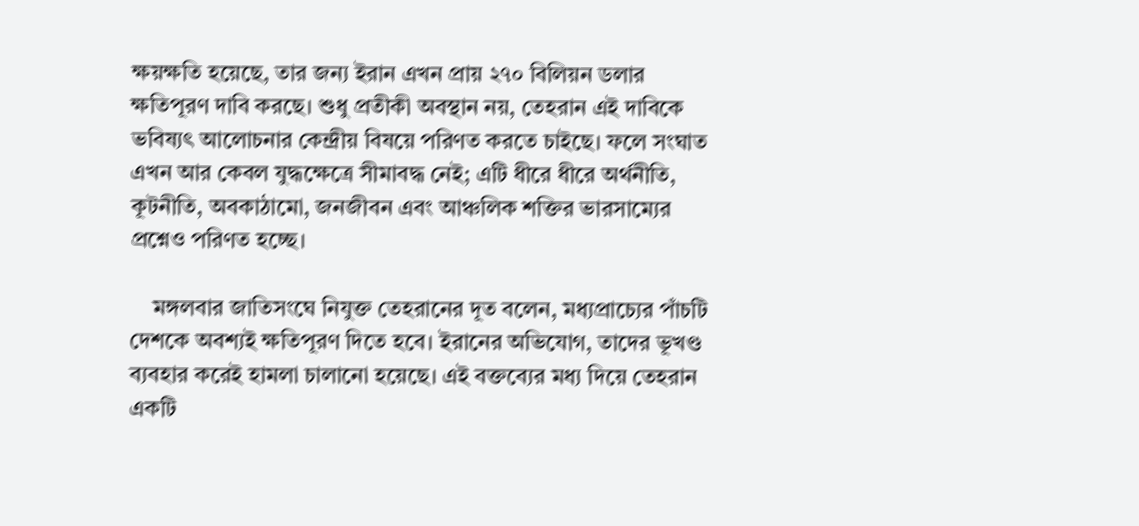ক্ষয়ক্ষতি হয়েছে, তার জন্য ইরান এখন প্রায় ২৭০ বিলিয়ন ডলার ক্ষতিপূরণ দাবি করছে। শুধু প্রতীকী অবস্থান নয়, তেহরান এই দাবিকে ভবিষ্যৎ আলোচনার কেন্দ্রীয় বিষয়ে পরিণত করতে চাইছে। ফলে সংঘাত এখন আর কেবল যুদ্ধক্ষেত্রে সীমাবদ্ধ নেই; এটি ধীরে ধীরে অর্থনীতি, কূটনীতি, অবকাঠামো, জনজীবন এবং আঞ্চলিক শক্তির ভারসাম্যের প্রশ্নেও পরিণত হচ্ছে।

    মঙ্গলবার জাতিসংঘে নিযুক্ত তেহরানের দূত বলেন, মধ্যপ্রাচ্যের পাঁচটি দেশকে অবশ্যই ক্ষতিপূরণ দিতে হবে। ইরানের অভিযোগ, তাদের ভূখণ্ড ব্যবহার করেই হামলা চালানো হয়েছে। এই বক্তব্যের মধ্য দিয়ে তেহরান একটি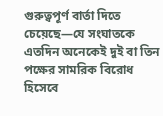গুরুত্বপূর্ণ বার্তা দিতে চেয়েছে—যে সংঘাতকে এতদিন অনেকেই দুই বা তিন পক্ষের সামরিক বিরোধ হিসেবে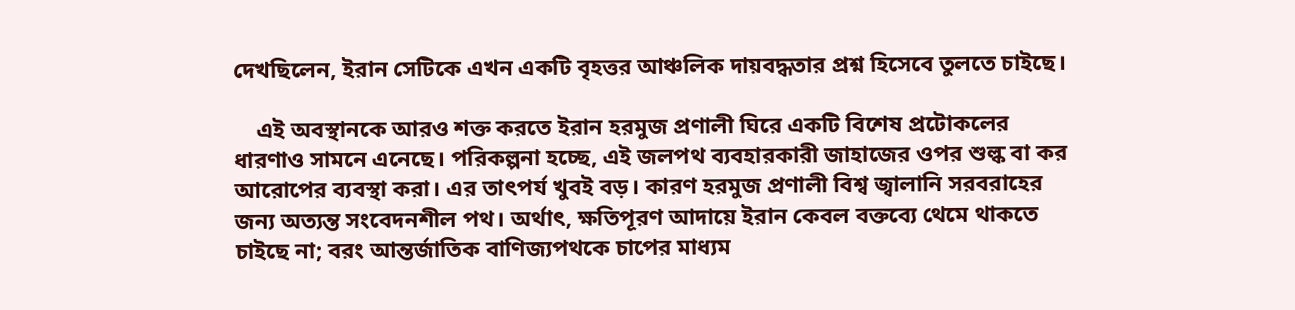দেখছিলেন, ইরান সেটিকে এখন একটি বৃহত্তর আঞ্চলিক দায়বদ্ধতার প্রশ্ন হিসেবে তুলতে চাইছে।

    এই অবস্থানকে আরও শক্ত করতে ইরান হরমুজ প্রণালী ঘিরে একটি বিশেষ প্রটোকলের ধারণাও সামনে এনেছে। পরিকল্পনা হচ্ছে, এই জলপথ ব্যবহারকারী জাহাজের ওপর শুল্ক বা কর আরোপের ব্যবস্থা করা। এর তাৎপর্য খুবই বড়। কারণ হরমুজ প্রণালী বিশ্ব জ্বালানি সরবরাহের জন্য অত্যন্ত সংবেদনশীল পথ। অর্থাৎ, ক্ষতিপূরণ আদায়ে ইরান কেবল বক্তব্যে থেমে থাকতে চাইছে না; বরং আন্তর্জাতিক বাণিজ্যপথকে চাপের মাধ্যম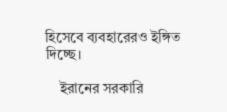হিসেবে ব্যবহারেরও ইঙ্গিত দিচ্ছে।

    ইরানের সরকারি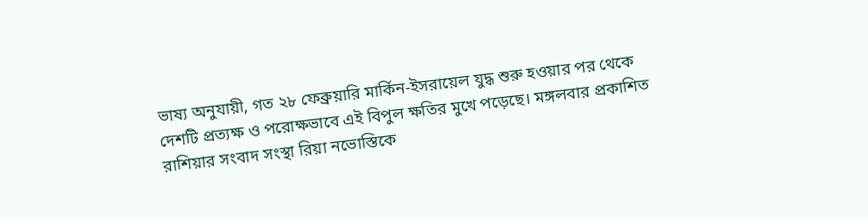ভাষ্য অনুযায়ী, গত ২৮ ফেব্রুয়ারি মার্কিন-ইসরায়েল যুদ্ধ শুরু হওয়ার পর থেকে দেশটি প্রত্যক্ষ ও পরোক্ষভাবে এই বিপুল ক্ষতির মুখে পড়েছে। মঙ্গলবার প্রকাশিত রাশিয়ার সংবাদ সংস্থা রিয়া নভোস্তিকে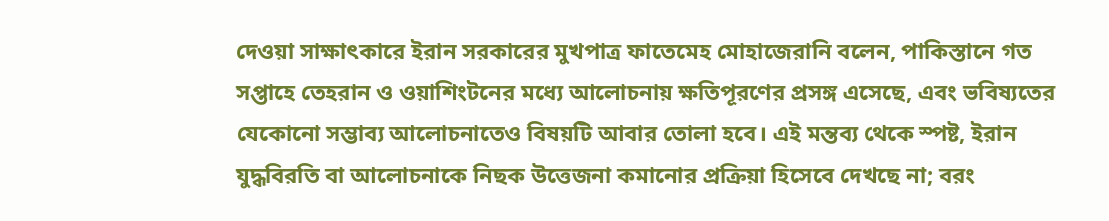দেওয়া সাক্ষাৎকারে ইরান সরকারের মুখপাত্র ফাতেমেহ মোহাজেরানি বলেন, পাকিস্তানে গত সপ্তাহে তেহরান ও ওয়াশিংটনের মধ্যে আলোচনায় ক্ষতিপূরণের প্রসঙ্গ এসেছে, এবং ভবিষ্যতের যেকোনো সম্ভাব্য আলোচনাতেও বিষয়টি আবার তোলা হবে। এই মন্তব্য থেকে স্পষ্ট, ইরান যুদ্ধবিরতি বা আলোচনাকে নিছক উত্তেজনা কমানোর প্রক্রিয়া হিসেবে দেখছে না; বরং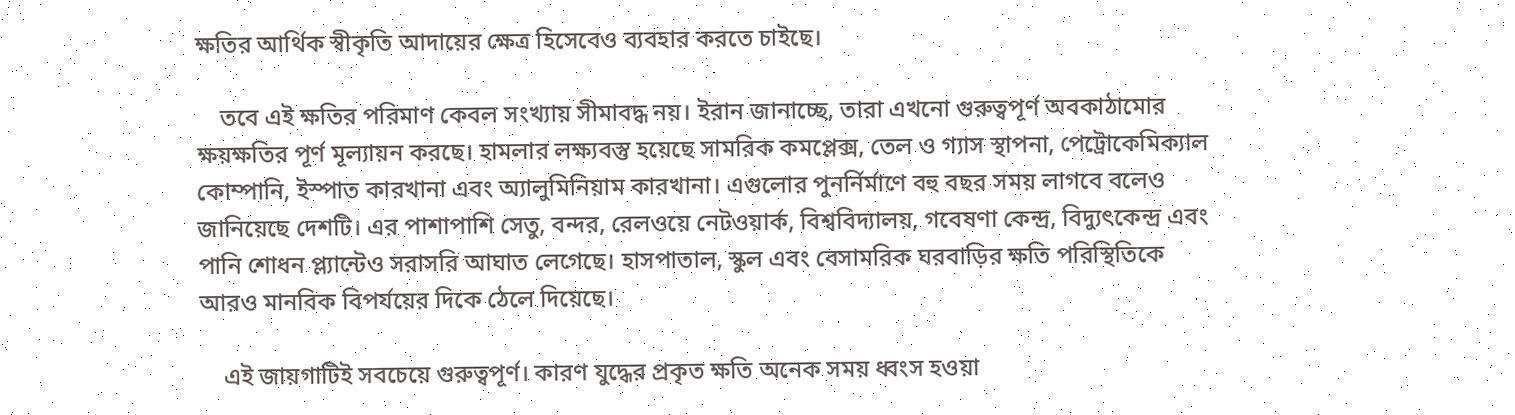ক্ষতির আর্থিক স্বীকৃতি আদায়ের ক্ষেত্র হিসেবেও ব্যবহার করতে চাইছে।

    তবে এই ক্ষতির পরিমাণ কেবল সংখ্যায় সীমাবদ্ধ নয়। ইরান জানাচ্ছে, তারা এখনো গুরুত্বপূর্ণ অবকাঠামোর ক্ষয়ক্ষতির পূর্ণ মূল্যায়ন করছে। হামলার লক্ষ্যবস্তু হয়েছে সামরিক কমপ্লেক্স, তেল ও গ্যাস স্থাপনা, পেট্রোকেমিক্যাল কোম্পানি, ইস্পাত কারখানা এবং অ্যালুমিনিয়াম কারখানা। এগুলোর পুনর্নির্মাণে বহু বছর সময় লাগবে বলেও জানিয়েছে দেশটি। এর পাশাপাশি সেতু, বন্দর, রেলওয়ে নেটওয়ার্ক, বিশ্ববিদ্যালয়, গবেষণা কেন্দ্র, বিদ্যুৎকেন্দ্র এবং পানি শোধন প্ল্যান্টেও সরাসরি আঘাত লেগেছে। হাসপাতাল, স্কুল এবং বেসামরিক ঘরবাড়ির ক্ষতি পরিস্থিতিকে আরও মানবিক বিপর্যয়ের দিকে ঠেলে দিয়েছে।

    এই জায়গাটিই সবচেয়ে গুরুত্বপূর্ণ। কারণ যুদ্ধের প্রকৃত ক্ষতি অনেক সময় ধ্বংস হওয়া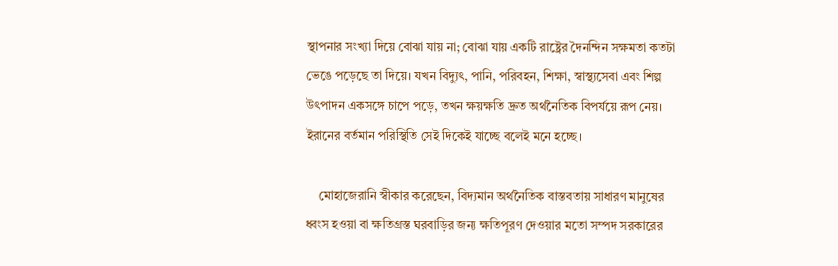স্থাপনার সংখ্যা দিয়ে বোঝা যায় না; বোঝা যায় একটি রাষ্ট্রের দৈনন্দিন সক্ষমতা কতটা ভেঙে পড়েছে তা দিয়ে। যখন বিদ্যুৎ, পানি, পরিবহন, শিক্ষা, স্বাস্থ্যসেবা এবং শিল্প উৎপাদন একসঙ্গে চাপে পড়ে, তখন ক্ষয়ক্ষতি দ্রুত অর্থনৈতিক বিপর্যয়ে রূপ নেয়। ইরানের বর্তমান পরিস্থিতি সেই দিকেই যাচ্ছে বলেই মনে হচ্ছে।

    মোহাজেরানি স্বীকার করেছেন, বিদ্যমান অর্থনৈতিক বাস্তবতায় সাধারণ মানুষের ধ্বংস হওয়া বা ক্ষতিগ্রস্ত ঘরবাড়ির জন্য ক্ষতিপূরণ দেওয়ার মতো সম্পদ সরকারের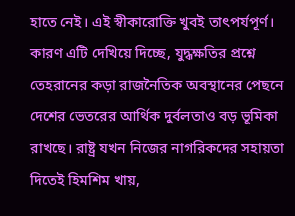হাতে নেই। এই স্বীকারোক্তি খুবই তাৎপর্যপূর্ণ। কারণ এটি দেখিয়ে দিচ্ছে, যুদ্ধক্ষতির প্রশ্নে তেহরানের কড়া রাজনৈতিক অবস্থানের পেছনে দেশের ভেতরের আর্থিক দুর্বলতাও বড় ভূমিকা রাখছে। রাষ্ট্র যখন নিজের নাগরিকদের সহায়তা দিতেই হিমশিম খায়,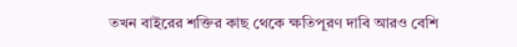তখন বাইরের শক্তির কাছ থেকে ক্ষতিপূরণ দাবি আরও বেশি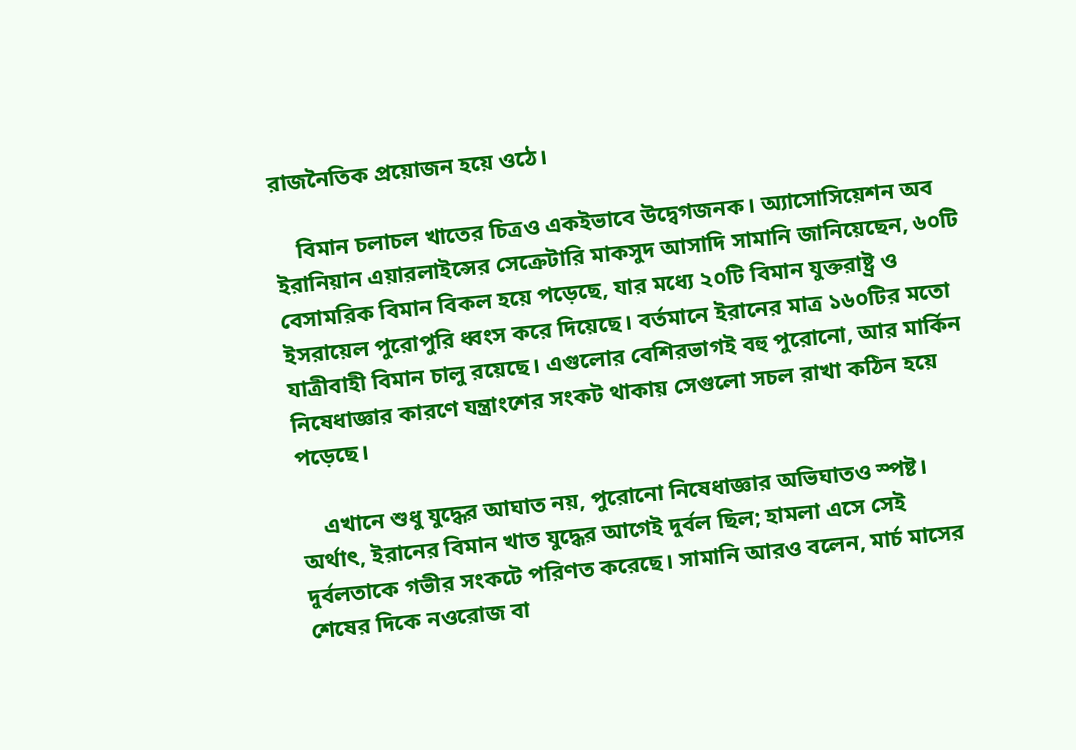রাজনৈতিক প্রয়োজন হয়ে ওঠে।

    বিমান চলাচল খাতের চিত্রও একইভাবে উদ্বেগজনক। অ্যাসোসিয়েশন অব ইরানিয়ান এয়ারলাইন্সের সেক্রেটারি মাকসুদ আসাদি সামানি জানিয়েছেন, ৬০টি বেসামরিক বিমান বিকল হয়ে পড়েছে, যার মধ্যে ২০টি বিমান যুক্তরাষ্ট্র ও ইসরায়েল পুরোপুরি ধ্বংস করে দিয়েছে। বর্তমানে ইরানের মাত্র ১৬০টির মতো যাত্রীবাহী বিমান চালু রয়েছে। এগুলোর বেশিরভাগই বহু পুরোনো, আর মার্কিন নিষেধাজ্ঞার কারণে যন্ত্রাংশের সংকট থাকায় সেগুলো সচল রাখা কঠিন হয়ে পড়েছে।

    এখানে শুধু যুদ্ধের আঘাত নয়, পুরোনো নিষেধাজ্ঞার অভিঘাতও স্পষ্ট। অর্থাৎ, ইরানের বিমান খাত যুদ্ধের আগেই দুর্বল ছিল; হামলা এসে সেই দুর্বলতাকে গভীর সংকটে পরিণত করেছে। সামানি আরও বলেন, মার্চ মাসের শেষের দিকে নওরোজ বা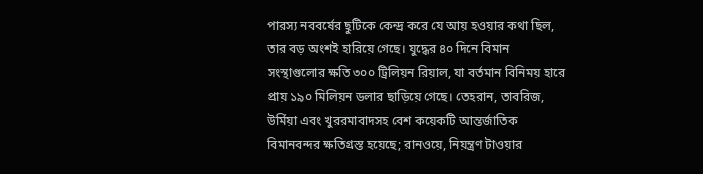পারস্য নববর্ষের ছুটিকে কেন্দ্র করে যে আয় হওয়ার কথা ছিল, তার বড় অংশই হারিয়ে গেছে। যুদ্ধের ৪০ দিনে বিমান সংস্থাগুলোর ক্ষতি ৩০০ ট্রিলিয়ন রিয়াল, যা বর্তমান বিনিময় হারে প্রায় ১৯০ মিলিয়ন ডলার ছাড়িয়ে গেছে। তেহরান, তাবরিজ, উর্মিয়া এবং খুররমাবাদসহ বেশ কয়েকটি আন্তর্জাতিক বিমানবন্দর ক্ষতিগ্রস্ত হয়েছে; রানওয়ে, নিয়ন্ত্রণ টাওয়ার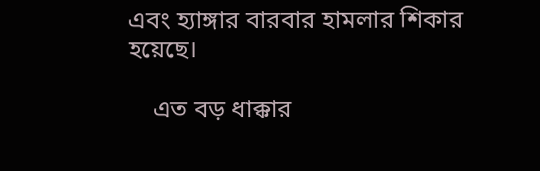এবং হ্যাঙ্গার বারবার হামলার শিকার হয়েছে।

    এত বড় ধাক্কার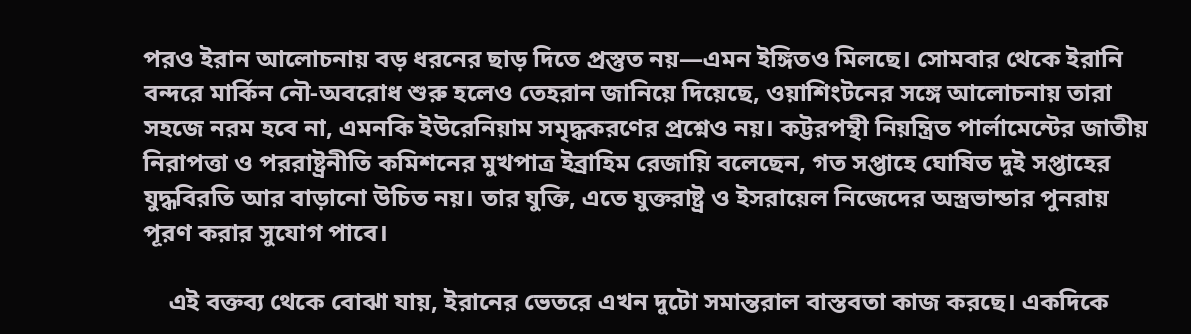পরও ইরান আলোচনায় বড় ধরনের ছাড় দিতে প্রস্তুত নয়—এমন ইঙ্গিতও মিলছে। সোমবার থেকে ইরানি বন্দরে মার্কিন নৌ-অবরোধ শুরু হলেও তেহরান জানিয়ে দিয়েছে, ওয়াশিংটনের সঙ্গে আলোচনায় তারা সহজে নরম হবে না, এমনকি ইউরেনিয়াম সমৃদ্ধকরণের প্রশ্নেও নয়। কট্টরপন্থী নিয়ন্ত্রিত পার্লামেন্টের জাতীয় নিরাপত্তা ও পররাষ্ট্রনীতি কমিশনের মুখপাত্র ইব্রাহিম রেজায়ি বলেছেন, গত সপ্তাহে ঘোষিত দুই সপ্তাহের যুদ্ধবিরতি আর বাড়ানো উচিত নয়। তার যুক্তি, এতে যুক্তরাষ্ট্র ও ইসরায়েল নিজেদের অস্ত্রভান্ডার পুনরায় পূরণ করার সুযোগ পাবে।

    এই বক্তব্য থেকে বোঝা যায়, ইরানের ভেতরে এখন দুটো সমান্তরাল বাস্তবতা কাজ করছে। একদিকে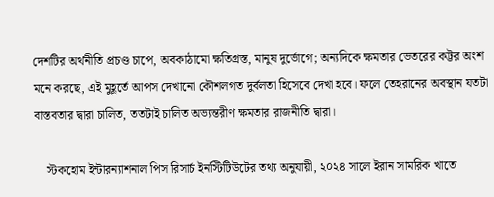দেশটির অর্থনীতি প্রচণ্ড চাপে, অবকাঠামো ক্ষতিগ্রস্ত, মানুষ দুর্ভোগে; অন্যদিকে ক্ষমতার ভেতরের কট্টর অংশ মনে করছে, এই মুহূর্তে আপস দেখানো কৌশলগত দুর্বলতা হিসেবে দেখা হবে। ফলে তেহরানের অবস্থান যতটা বাস্তবতার দ্বারা চালিত, ততটাই চালিত অভ্যন্তরীণ ক্ষমতার রাজনীতি দ্বারা।

    স্টকহোম ইন্টারন্যাশনাল পিস রিসার্চ ইনস্টিটিউটের তথ্য অনুযায়ী, ২০২৪ সালে ইরান সামরিক খাতে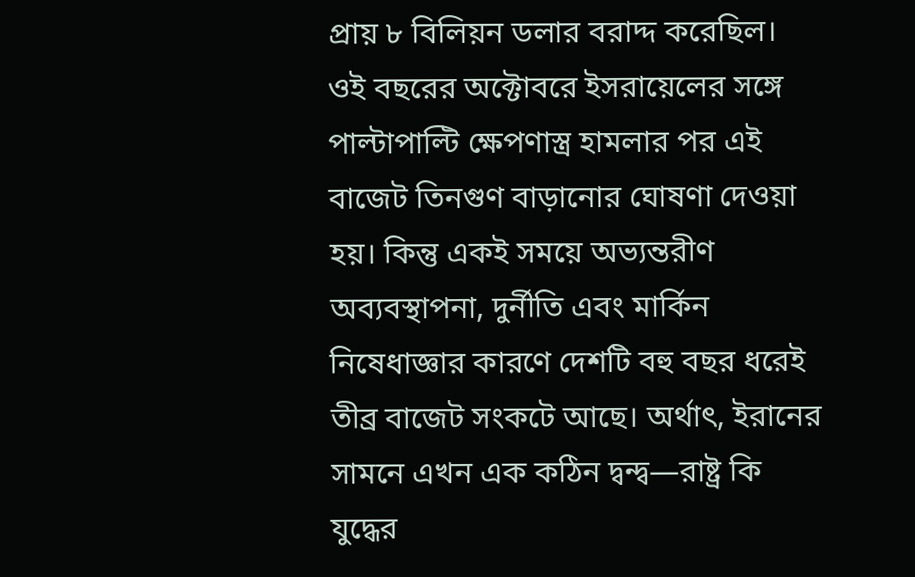প্রায় ৮ বিলিয়ন ডলার বরাদ্দ করেছিল। ওই বছরের অক্টোবরে ইসরায়েলের সঙ্গে পাল্টাপাল্টি ক্ষেপণাস্ত্র হামলার পর এই বাজেট তিনগুণ বাড়ানোর ঘোষণা দেওয়া হয়। কিন্তু একই সময়ে অভ্যন্তরীণ অব্যবস্থাপনা, দুর্নীতি এবং মার্কিন নিষেধাজ্ঞার কারণে দেশটি বহু বছর ধরেই তীব্র বাজেট সংকটে আছে। অর্থাৎ, ইরানের সামনে এখন এক কঠিন দ্বন্দ্ব—রাষ্ট্র কি যুদ্ধের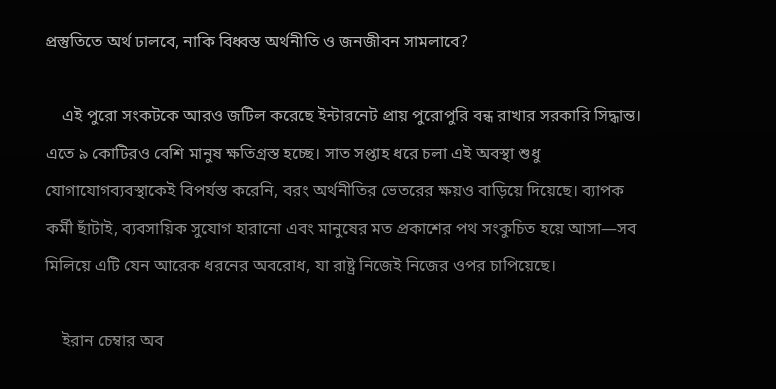প্রস্তুতিতে অর্থ ঢালবে, নাকি বিধ্বস্ত অর্থনীতি ও জনজীবন সামলাবে?

    এই পুরো সংকটকে আরও জটিল করেছে ইন্টারনেট প্রায় পুরোপুরি বন্ধ রাখার সরকারি সিদ্ধান্ত। এতে ৯ কোটিরও বেশি মানুষ ক্ষতিগ্রস্ত হচ্ছে। সাত সপ্তাহ ধরে চলা এই অবস্থা শুধু যোগাযোগব্যবস্থাকেই বিপর্যস্ত করেনি, বরং অর্থনীতির ভেতরের ক্ষয়ও বাড়িয়ে দিয়েছে। ব্যাপক কর্মী ছাঁটাই, ব্যবসায়িক সুযোগ হারানো এবং মানুষের মত প্রকাশের পথ সংকুচিত হয়ে আসা—সব মিলিয়ে এটি যেন আরেক ধরনের অবরোধ, যা রাষ্ট্র নিজেই নিজের ওপর চাপিয়েছে।

    ইরান চেম্বার অব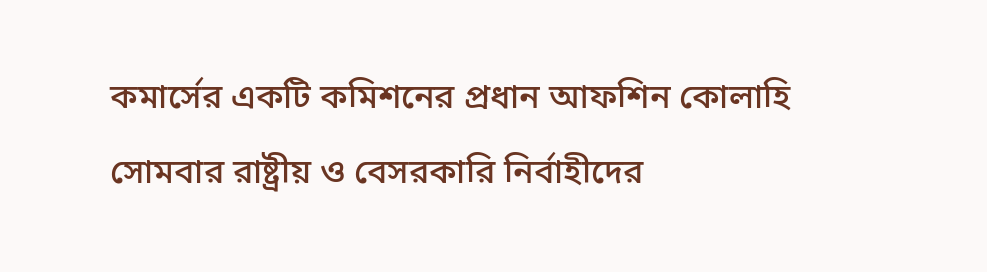কমার্সের একটি কমিশনের প্রধান আফশিন কোলাহি সোমবার রাষ্ট্রীয় ও বেসরকারি নির্বাহীদের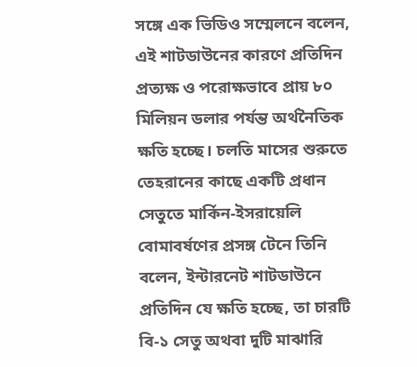সঙ্গে এক ভিডিও সম্মেলনে বলেন, এই শাটডাউনের কারণে প্রতিদিন প্রত্যক্ষ ও পরোক্ষভাবে প্রায় ৮০ মিলিয়ন ডলার পর্যন্ত অর্থনৈতিক ক্ষতি হচ্ছে। চলতি মাসের শুরুতে তেহরানের কাছে একটি প্রধান সেতুতে মার্কিন-ইসরায়েলি বোমাবর্ষণের প্রসঙ্গ টেনে তিনি বলেন, ইন্টারনেট শাটডাউনে প্রতিদিন যে ক্ষতি হচ্ছে, তা চারটি বি-১ সেতু অথবা দুটি মাঝারি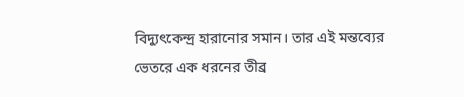বিদ্যুৎকেন্দ্র হারানোর সমান। তার এই মন্তব্যের ভেতরে এক ধরনের তীব্র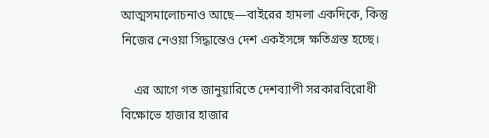আত্মসমালোচনাও আছে—বাইরের হামলা একদিকে, কিন্তু নিজের নেওয়া সিদ্ধান্তেও দেশ একইসঙ্গে ক্ষতিগ্রস্ত হচ্ছে।

    এর আগে গত জানুয়ারিতে দেশব্যাপী সরকারবিরোধী বিক্ষোভে হাজার হাজার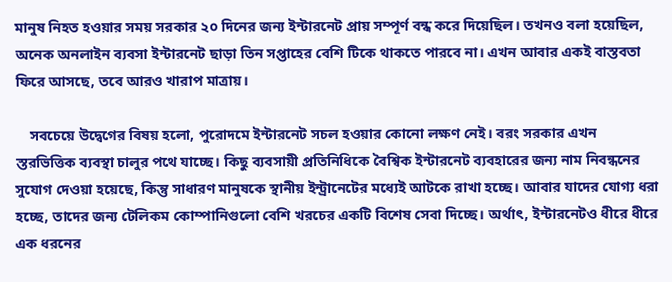মানুষ নিহত হওয়ার সময় সরকার ২০ দিনের জন্য ইন্টারনেট প্রায় সম্পূর্ণ বন্ধ করে দিয়েছিল। তখনও বলা হয়েছিল, অনেক অনলাইন ব্যবসা ইন্টারনেট ছাড়া তিন সপ্তাহের বেশি টিকে থাকতে পারবে না। এখন আবার একই বাস্তবতা ফিরে আসছে, তবে আরও খারাপ মাত্রায়।

    সবচেয়ে উদ্বেগের বিষয় হলো, পুরোদমে ইন্টারনেট সচল হওয়ার কোনো লক্ষণ নেই। বরং সরকার এখন স্তরভিত্তিক ব্যবস্থা চালুর পথে যাচ্ছে। কিছু ব্যবসায়ী প্রতিনিধিকে বৈশ্বিক ইন্টারনেট ব্যবহারের জন্য নাম নিবন্ধনের সুযোগ দেওয়া হয়েছে, কিন্তু সাধারণ মানুষকে স্থানীয় ইন্ট্রানেটের মধ্যেই আটকে রাখা হচ্ছে। আবার যাদের যোগ্য ধরা হচ্ছে, তাদের জন্য টেলিকম কোম্পানিগুলো বেশি খরচের একটি বিশেষ সেবা দিচ্ছে। অর্থাৎ, ইন্টারনেটও ধীরে ধীরে এক ধরনের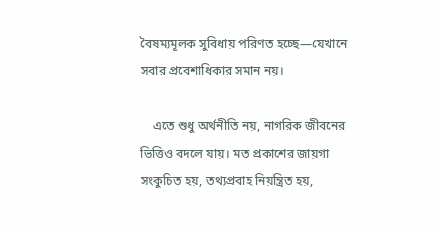বৈষম্যমূলক সুবিধায় পরিণত হচ্ছে—যেখানে সবার প্রবেশাধিকার সমান নয়।

    এতে শুধু অর্থনীতি নয়, নাগরিক জীবনের ভিত্তিও বদলে যায়। মত প্রকাশের জায়গা সংকুচিত হয়, তথ্যপ্রবাহ নিয়ন্ত্রিত হয়,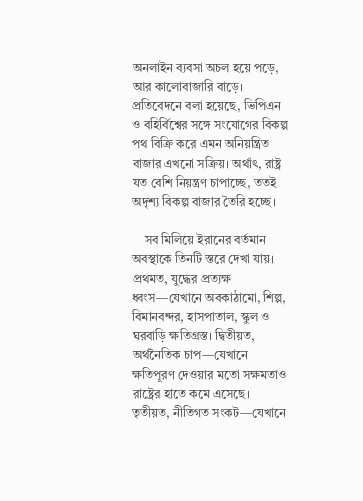অনলাইন ব্যবসা অচল হয়ে পড়ে, আর কালোবাজারি বাড়ে। প্রতিবেদনে বলা হয়েছে, ভিপিএন ও বহির্বিশ্বের সঙ্গে সংযোগের বিকল্প পথ বিক্রি করে এমন অনিয়ন্ত্রিত বাজার এখনো সক্রিয়। অর্থাৎ, রাষ্ট্র যত বেশি নিয়ন্ত্রণ চাপাচ্ছে, ততই অদৃশ্য বিকল্প বাজার তৈরি হচ্ছে।

    সব মিলিয়ে ইরানের বর্তমান অবস্থাকে তিনটি স্তরে দেখা যায়। প্রথমত, যুদ্ধের প্রত্যক্ষ ধ্বংস—যেখানে অবকাঠামো, শিল্প, বিমানবন্দর, হাসপাতাল, স্কুল ও ঘরবাড়ি ক্ষতিগ্রস্ত। দ্বিতীয়ত, অর্থনৈতিক চাপ—যেখানে ক্ষতিপূরণ দেওয়ার মতো সক্ষমতাও রাষ্ট্রের হাতে কমে এসেছে। তৃতীয়ত, নীতিগত সংকট—যেখানে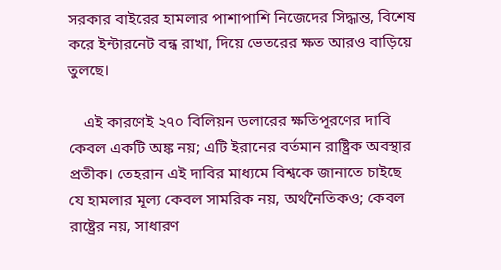সরকার বাইরের হামলার পাশাপাশি নিজেদের সিদ্ধান্ত, বিশেষ করে ইন্টারনেট বন্ধ রাখা, দিয়ে ভেতরের ক্ষত আরও বাড়িয়ে তুলছে।

    এই কারণেই ২৭০ বিলিয়ন ডলারের ক্ষতিপূরণের দাবি কেবল একটি অঙ্ক নয়; এটি ইরানের বর্তমান রাষ্ট্রিক অবস্থার প্রতীক। তেহরান এই দাবির মাধ্যমে বিশ্বকে জানাতে চাইছে যে হামলার মূল্য কেবল সামরিক নয়, অর্থনৈতিকও; কেবল রাষ্ট্রের নয়, সাধারণ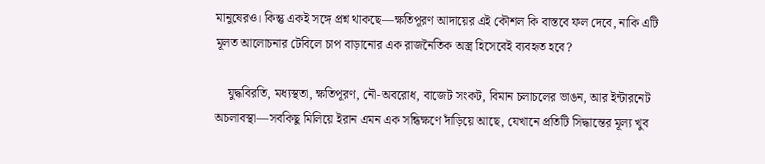মানুষেরও। কিন্তু একই সঙ্গে প্রশ্ন থাকছে—ক্ষতিপূরণ আদায়ের এই কৌশল কি বাস্তবে ফল দেবে, নাকি এটি মূলত আলোচনার টেবিলে চাপ বাড়ানোর এক রাজনৈতিক অস্ত্র হিসেবেই ব্যবহৃত হবে?

    যুদ্ধবিরতি, মধ্যস্থতা, ক্ষতিপূরণ, নৌ-অবরোধ, বাজেট সংকট, বিমান চলাচলের ভাঙন, আর ইন্টারনেট অচলাবস্থা—সবকিছু মিলিয়ে ইরান এমন এক সন্ধিক্ষণে দাঁড়িয়ে আছে, যেখানে প্রতিটি সিদ্ধান্তের মূল্য খুব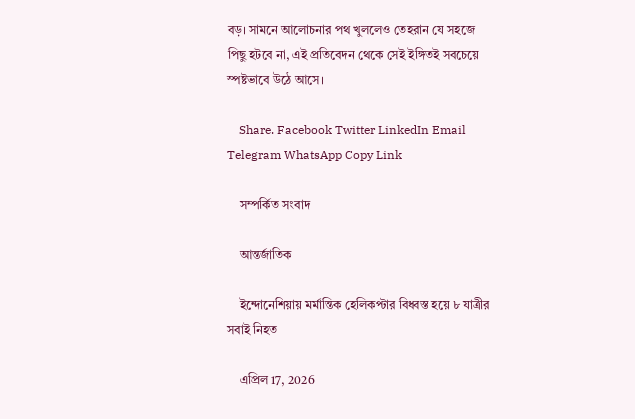বড়। সামনে আলোচনার পথ খুললেও তেহরান যে সহজে পিছু হটবে না, এই প্রতিবেদন থেকে সেই ইঙ্গিতই সবচেয়ে স্পষ্টভাবে উঠে আসে।

    Share. Facebook Twitter LinkedIn Email Telegram WhatsApp Copy Link

    সম্পর্কিত সংবাদ

    আন্তর্জাতিক

    ইন্দোনেশিয়ায় মর্মান্তিক হেলিকপ্টার বিধ্বস্ত হয়ে ৮ যাত্রীর সবাই নিহত

    এপ্রিল 17, 2026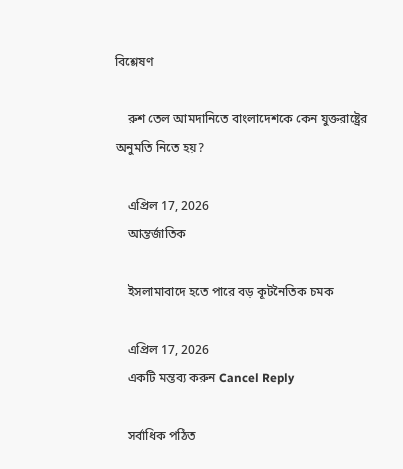বিশ্লেষণ

    রুশ তেল আমদানিতে বাংলাদেশকে কেন যুক্তরাষ্ট্রের অনুমতি নিতে হয়?

    এপ্রিল 17, 2026
    আন্তর্জাতিক

    ইসলামাবাদে হতে পারে বড় কূটনৈতিক চমক

    এপ্রিল 17, 2026
    একটি মন্তব্য করুন Cancel Reply

    সর্বাধিক পঠিত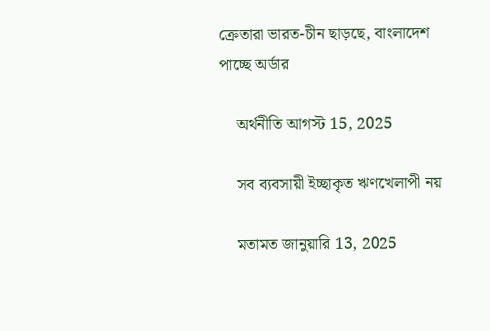ক্রেতারা ভারত-চীন ছাড়ছে, বাংলাদেশ পাচ্ছে অর্ডার

    অর্থনীতি আগস্ট 15, 2025

    সব ব্যবসায়ী ইচ্ছাকৃত ঋণখেলাপী নয়

    মতামত জানুয়ারি 13, 2025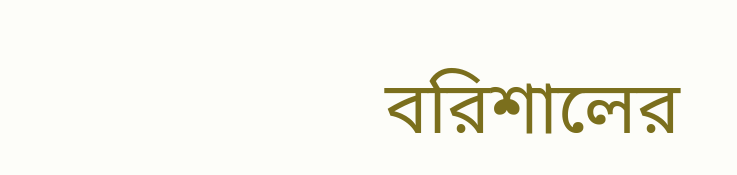বরিশালের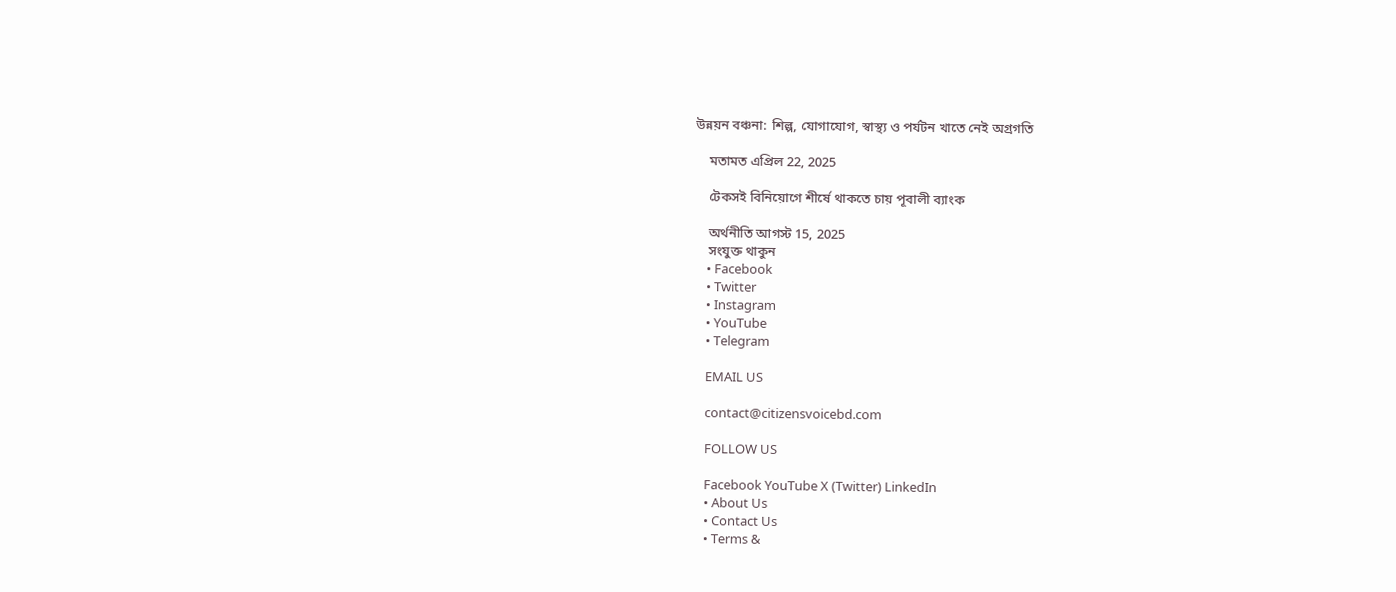উন্নয়ন বঞ্চনা: শিল্প, যোগাযোগ, স্বাস্থ্য ও পর্যটন খাতে নেই অগ্রগতি

    মতামত এপ্রিল 22, 2025

    টেকসই বিনিয়োগে শীর্ষে থাকতে চায় পূবালী ব্যাংক

    অর্থনীতি আগস্ট 15, 2025
    সংযুক্ত থাকুন
    • Facebook
    • Twitter
    • Instagram
    • YouTube
    • Telegram

    EMAIL US

    contact@citizensvoicebd.com

    FOLLOW US

    Facebook YouTube X (Twitter) LinkedIn
    • About Us
    • Contact Us
    • Terms &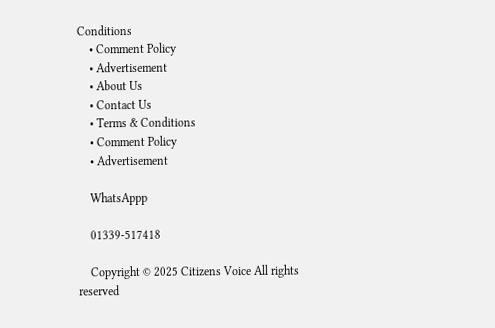Conditions
    • Comment Policy
    • Advertisement
    • About Us
    • Contact Us
    • Terms & Conditions
    • Comment Policy
    • Advertisement

    WhatsAppp

    01339-517418

    Copyright © 2025 Citizens Voice All rights reserved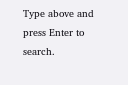Type above and press Enter to search.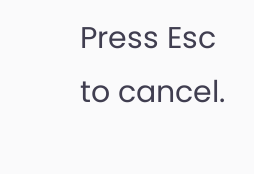Press Esc to cancel.